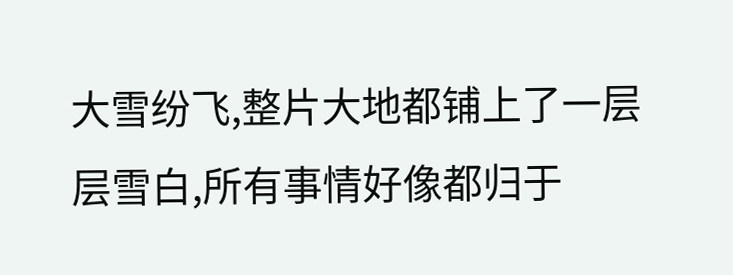大雪纷飞,整片大地都铺上了一层层雪白,所有事情好像都归于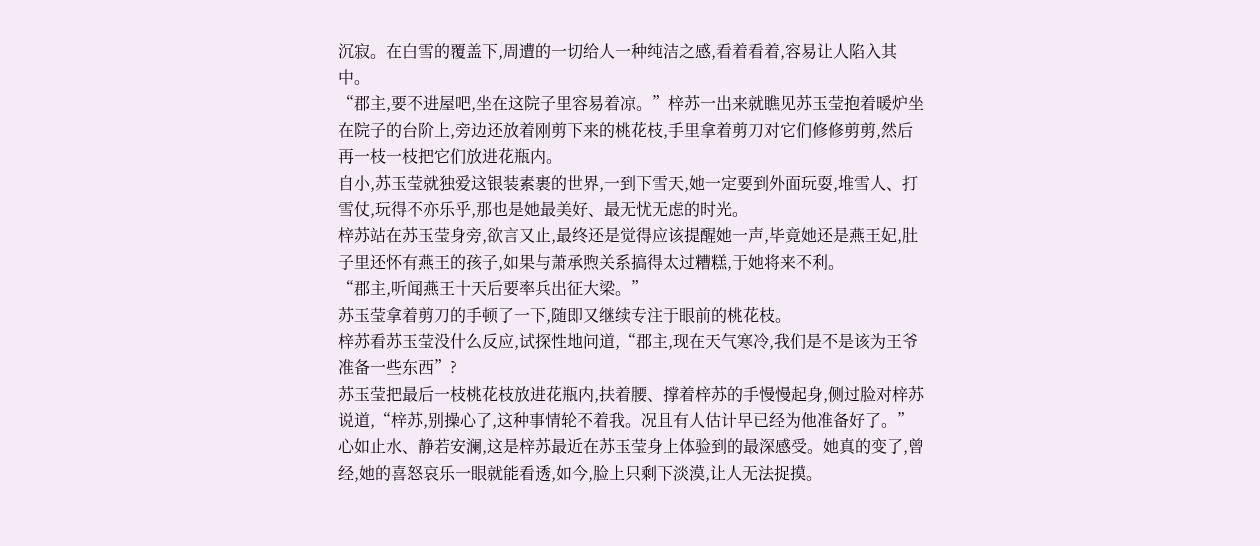沉寂。在白雪的覆盖下,周遭的一切给人一种纯洁之感,看着看着,容易让人陷入其中。
“郡主,要不进屋吧,坐在这院子里容易着凉。”梓苏一出来就瞧见苏玉莹抱着暖炉坐在院子的台阶上,旁边还放着刚剪下来的桃花枝,手里拿着剪刀对它们修修剪剪,然后再一枝一枝把它们放进花瓶内。
自小,苏玉莹就独爱这银装素裹的世界,一到下雪天,她一定要到外面玩耍,堆雪人、打雪仗,玩得不亦乐乎,那也是她最美好、最无忧无虑的时光。
梓苏站在苏玉莹身旁,欲言又止,最终还是觉得应该提醒她一声,毕竟她还是燕王妃,肚子里还怀有燕王的孩子,如果与萧承煦关系搞得太过糟糕,于她将来不利。
“郡主,听闻燕王十天后要率兵出征大梁。”
苏玉莹拿着剪刀的手顿了一下,随即又继续专注于眼前的桃花枝。
梓苏看苏玉莹没什么反应,试探性地问道,“郡主,现在天气寒冷,我们是不是该为王爷准备一些东西”?
苏玉莹把最后一枝桃花枝放进花瓶内,扶着腰、撑着梓苏的手慢慢起身,侧过脸对梓苏说道,“梓苏,别操心了,这种事情轮不着我。况且有人估计早已经为他准备好了。”
心如止水、静若安澜,这是梓苏最近在苏玉莹身上体验到的最深感受。她真的变了,曾经,她的喜怒哀乐一眼就能看透,如今,脸上只剩下淡漠,让人无法捉摸。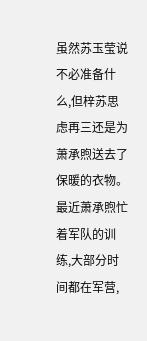虽然苏玉莹说不必准备什么,但梓苏思虑再三还是为萧承煦送去了保暖的衣物。最近萧承煦忙着军队的训练,大部分时间都在军营,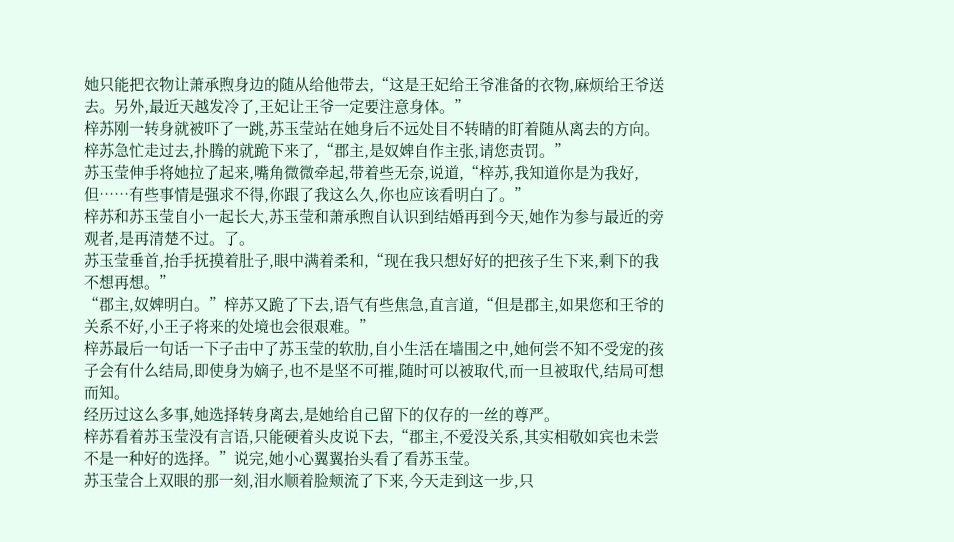她只能把衣物让萧承煦身边的随从给他带去,“这是王妃给王爷准备的衣物,麻烦给王爷送去。另外,最近天越发冷了,王妃让王爷一定要注意身体。”
梓苏刚一转身就被吓了一跳,苏玉莹站在她身后不远处目不转睛的盯着随从离去的方向。
梓苏急忙走过去,扑腾的就跪下来了,“郡主,是奴婢自作主张,请您责罚。”
苏玉莹伸手将她拉了起来,嘴角微微牵起,带着些无奈,说道,“梓苏,我知道你是为我好,但……有些事情是强求不得,你跟了我这么久,你也应该看明白了。”
梓苏和苏玉莹自小一起长大,苏玉莹和萧承煦自认识到结婚再到今天,她作为参与最近的旁观者,是再清楚不过。了。
苏玉莹垂首,抬手抚摸着肚子,眼中满着柔和,“现在我只想好好的把孩子生下来,剩下的我不想再想。”
“郡主,奴婢明白。”梓苏又跪了下去,语气有些焦急,直言道,“但是郡主,如果您和王爷的关系不好,小王子将来的处境也会很艰难。”
梓苏最后一句话一下子击中了苏玉莹的软肋,自小生活在墙围之中,她何尝不知不受宠的孩子会有什么结局,即使身为嫡子,也不是坚不可摧,随时可以被取代,而一旦被取代,结局可想而知。
经历过这么多事,她选择转身离去,是她给自己留下的仅存的一丝的尊严。
梓苏看着苏玉莹没有言语,只能硬着头皮说下去,“郡主,不爱没关系,其实相敬如宾也未尝不是一种好的选择。”说完,她小心翼翼抬头看了看苏玉莹。
苏玉莹合上双眼的那一刻,泪水顺着脸颊流了下来,今天走到这一步,只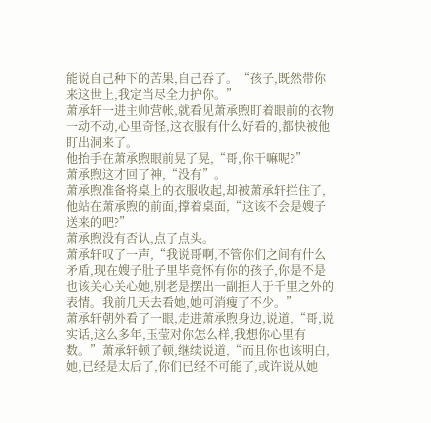能说自己种下的苦果,自己吞了。“孩子,既然带你来这世上,我定当尽全力护你。”
萧承轩一进主帅营帐,就看见萧承煦盯着眼前的衣物一动不动,心里奇怪,这衣服有什么好看的,都快被他盯出洞来了。
他抬手在萧承煦眼前晃了晃,“哥,你干嘛呢?”
萧承煦这才回了神,“没有”。
萧承煦准备将桌上的衣服收起,却被萧承轩拦住了,他站在萧承煦的前面,撑着桌面,“这该不会是嫂子送来的吧?”
萧承煦没有否认,点了点头。
萧承轩叹了一声,“我说哥啊,不管你们之间有什么矛盾,现在嫂子肚子里毕竟怀有你的孩子,你是不是也该关心关心她,别老是摆出一副拒人于千里之外的表情。我前几天去看她,她可消瘦了不少。”
萧承轩朝外看了一眼,走进萧承煦身边,说道,“哥,说实话,这么多年,玉莹对你怎么样,我想你心里有数。”萧承轩顿了顿,继续说道,“而且你也该明白,她,已经是太后了,你们已经不可能了,或许说从她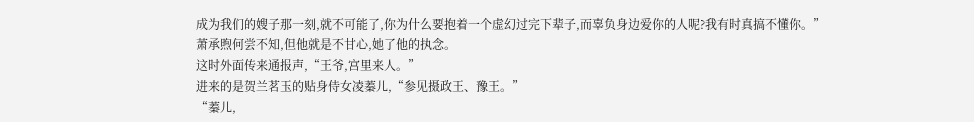成为我们的嫂子那一刻,就不可能了,你为什么要抱着一个虚幻过完下辈子,而辜负身边爱你的人呢?我有时真搞不懂你。”
萧承煦何尝不知,但他就是不甘心,她了他的执念。
这时外面传来通报声,“王爷,宫里来人。”
进来的是贺兰茗玉的贴身侍女凌蓁儿,“参见摄政王、豫王。”
“蓁儿,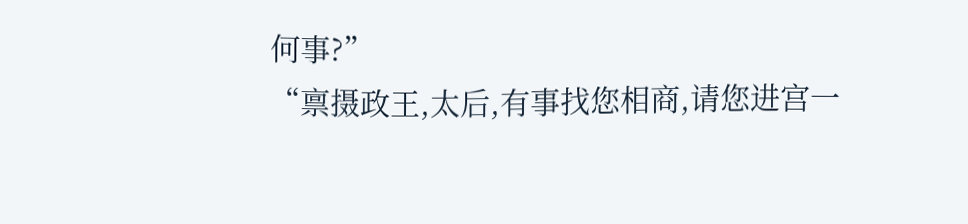何事?”
“禀摄政王,太后,有事找您相商,请您进宫一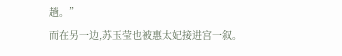趟。”
而在另一边,苏玉莹也被惠太妃接进宫一叙。